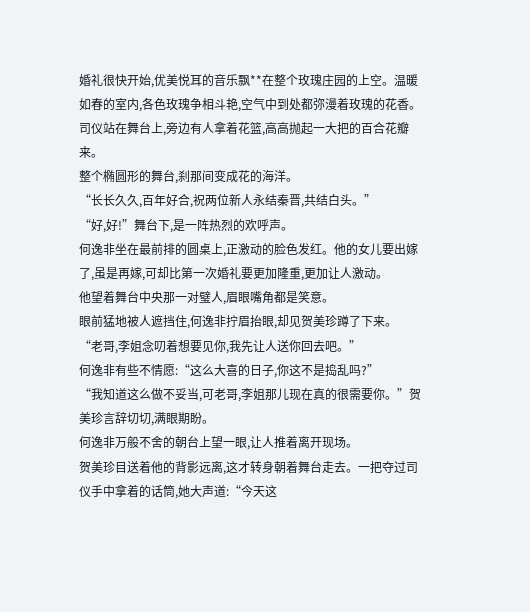婚礼很快开始,优美悦耳的音乐飘**在整个玫瑰庄园的上空。温暖如春的室内,各色玫瑰争相斗艳,空气中到处都弥漫着玫瑰的花香。
司仪站在舞台上,旁边有人拿着花篮,高高抛起一大把的百合花瓣来。
整个椭圆形的舞台,刹那间变成花的海洋。
“长长久久,百年好合,祝两位新人永结秦晋,共结白头。”
“好,好!”舞台下,是一阵热烈的欢呼声。
何逸非坐在最前排的圆桌上,正激动的脸色发红。他的女儿要出嫁了,虽是再嫁,可却比第一次婚礼要更加隆重,更加让人激动。
他望着舞台中央那一对璧人,眉眼嘴角都是笑意。
眼前猛地被人遮挡住,何逸非拧眉抬眼,却见贺美珍蹲了下来。
“老哥,李姐念叨着想要见你,我先让人送你回去吧。”
何逸非有些不情愿:“这么大喜的日子,你这不是捣乱吗?”
“我知道这么做不妥当,可老哥,李姐那儿现在真的很需要你。”贺美珍言辞切切,满眼期盼。
何逸非万般不舍的朝台上望一眼,让人推着离开现场。
贺美珍目送着他的背影远离,这才转身朝着舞台走去。一把夺过司仪手中拿着的话筒,她大声道:“今天这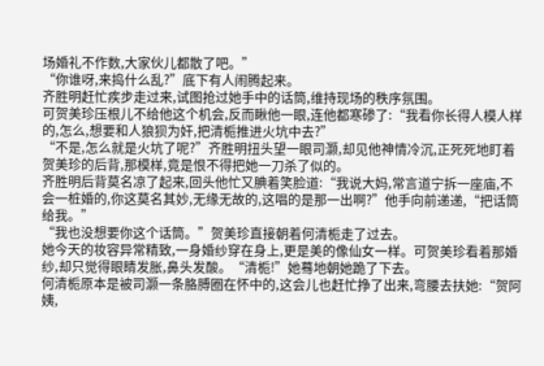场婚礼不作数,大家伙儿都散了吧。”
“你谁呀,来捣什么乱?”底下有人闹腾起来。
齐胜明赶忙疾步走过来,试图抢过她手中的话筒,维持现场的秩序氛围。
可贺美珍压根儿不给他这个机会,反而瞅他一眼,连他都寒碜了:“我看你长得人模人样的,怎么,想要和人狼狈为奸,把清栀推进火坑中去?”
“不是,怎么就是火坑了呢?”齐胜明扭头望一眼司灏,却见他神情冷沉,正死死地盯着贺美珍的后背,那模样,竟是恨不得把她一刀杀了似的。
齐胜明后背莫名凉了起来,回头他忙又腆着笑脸道:“我说大妈,常言道宁拆一座庙,不会一桩婚的,你这莫名其妙,无缘无故的,这唱的是那一出啊?”他手向前递递,“把话筒给我。”
“我也没想要你这个话筒。”贺美珍直接朝着何清栀走了过去。
她今天的妆容异常精致,一身婚纱穿在身上,更是美的像仙女一样。可贺美珍看着那婚纱,却只觉得眼睛发胀,鼻头发酸。“清栀!”她蓦地朝她跪了下去。
何清栀原本是被司灏一条胳膊圈在怀中的,这会儿也赶忙挣了出来,弯腰去扶她:“贺阿姨,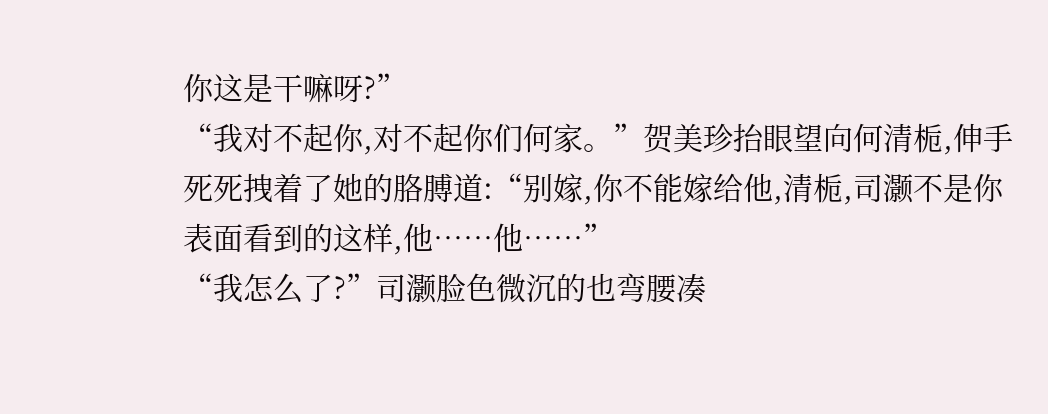你这是干嘛呀?”
“我对不起你,对不起你们何家。”贺美珍抬眼望向何清栀,伸手死死拽着了她的胳膊道:“别嫁,你不能嫁给他,清栀,司灏不是你表面看到的这样,他……他……”
“我怎么了?”司灏脸色微沉的也弯腰凑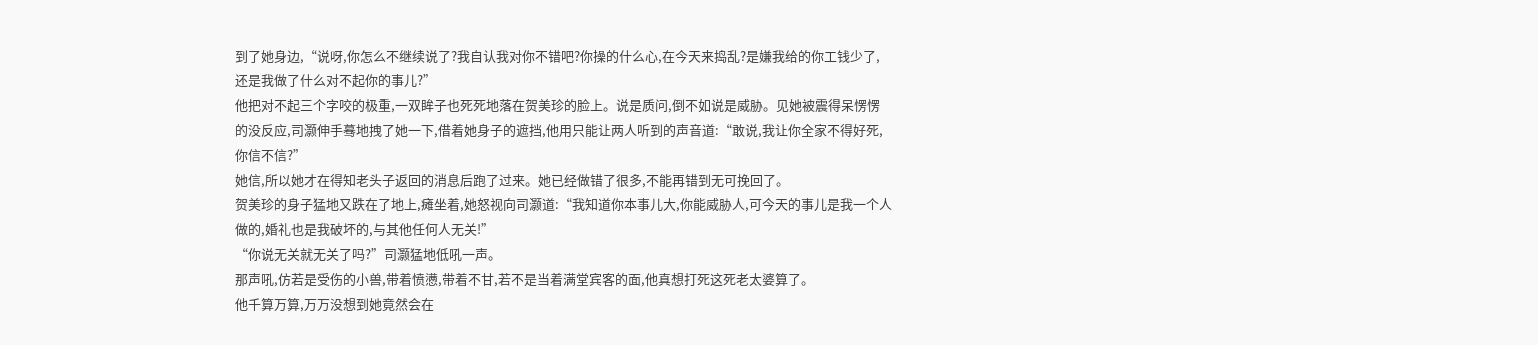到了她身边,“说呀,你怎么不继续说了?我自认我对你不错吧?你操的什么心,在今天来捣乱?是嫌我给的你工钱少了,还是我做了什么对不起你的事儿?”
他把对不起三个字咬的极重,一双眸子也死死地落在贺美珍的脸上。说是质问,倒不如说是威胁。见她被震得呆愣愣的没反应,司灏伸手蓦地拽了她一下,借着她身子的遮挡,他用只能让两人听到的声音道:“敢说,我让你全家不得好死,你信不信?”
她信,所以她才在得知老头子返回的消息后跑了过来。她已经做错了很多,不能再错到无可挽回了。
贺美珍的身子猛地又跌在了地上,瘫坐着,她怒视向司灏道:“我知道你本事儿大,你能威胁人,可今天的事儿是我一个人做的,婚礼也是我破坏的,与其他任何人无关!”
“你说无关就无关了吗?”司灏猛地低吼一声。
那声吼,仿若是受伤的小兽,带着愤懑,带着不甘,若不是当着满堂宾客的面,他真想打死这死老太婆算了。
他千算万算,万万没想到她竟然会在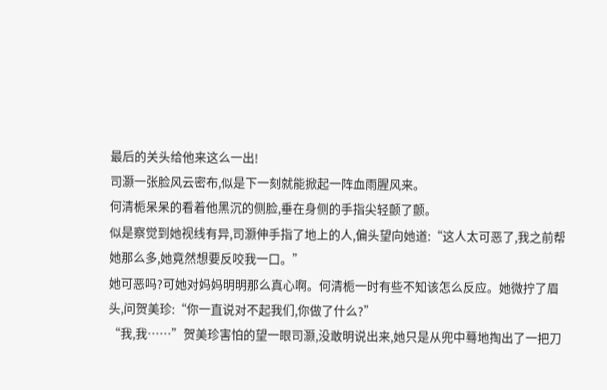最后的关头给他来这么一出!
司灏一张脸风云密布,似是下一刻就能掀起一阵血雨腥风来。
何清栀呆呆的看着他黑沉的侧脸,垂在身侧的手指尖轻颤了颤。
似是察觉到她视线有异,司灏伸手指了地上的人,偏头望向她道:“这人太可恶了,我之前帮她那么多,她竟然想要反咬我一口。”
她可恶吗?可她对妈妈明明那么真心啊。何清栀一时有些不知该怎么反应。她微拧了眉头,问贺美珍:“你一直说对不起我们,你做了什么?”
“我,我……”贺美珍害怕的望一眼司灏,没敢明说出来,她只是从兜中蓦地掏出了一把刀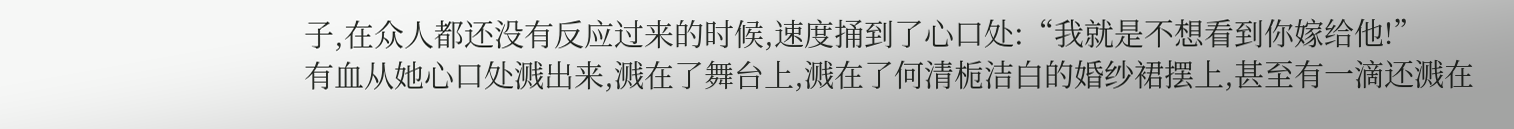子,在众人都还没有反应过来的时候,速度捅到了心口处:“我就是不想看到你嫁给他!”
有血从她心口处溅出来,溅在了舞台上,溅在了何清栀洁白的婚纱裙摆上,甚至有一滴还溅在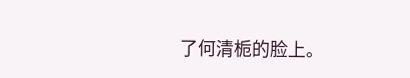了何清栀的脸上。